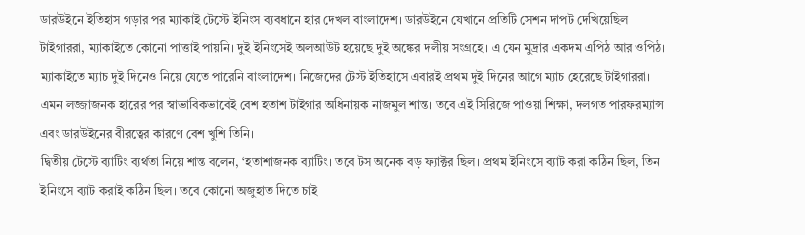ডারউইনে ইতিহাস গড়ার পর ম্যাকাই টেস্টে ইনিংস ব্যবধানে হার দেখল বাংলাদেশ। ডারউইনে যেখানে প্রতিটি সেশন দাপট দেখিয়েছিল টাইগাররা, ম্যাকাইতে কোনো পাত্তাই পায়নি। দুই ইনিংসেই অলআউট হয়েছে দুই অঙ্কের দলীয় সংগ্রহে। এ যেন মুদ্রার একদম এপিঠ আর ওপিঠ।
ম্যাকাইতে ম্যাচ দুই দিনেও নিয়ে যেতে পারেনি বাংলাদেশ। নিজেদের টেস্ট ইতিহাসে এবারই প্রথম দুই দিনের আগে ম্যাচ হেরেছে টাইগাররা। এমন লজ্জাজনক হারের পর স্বাভাবিকভাবেই বেশ হতাশ টাইগার অধিনায়ক নাজমুল শান্ত। তবে এই সিরিজে পাওয়া শিক্ষা, দলগত পারফরম্যান্স এবং ডারউইনের বীরত্বের কারণে বেশ খুশি তিনি।
দ্বিতীয় টেস্টে ব্যাটিং ব্যর্থতা নিয়ে শান্ত বলেন, ‘হতাশাজনক ব্যাটিং। তবে টস অনেক বড় ফ্যাক্টর ছিল। প্রথম ইনিংসে ব্যাট করা কঠিন ছিল, তিন ইনিংসে ব্যাট করাই কঠিন ছিল। তবে কোনো অজুহাত দিতে চাই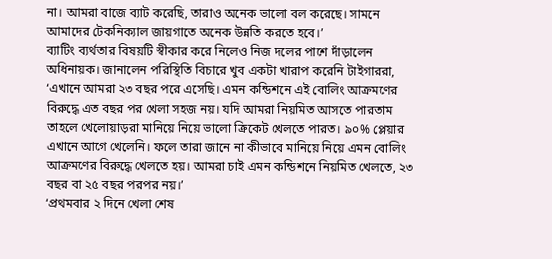না। আমরা বাজে ব্যাট করেছি, তারাও অনেক ভালো বল করেছে। সামনে আমাদের টেকনিক্যাল জায়গাতে অনেক উন্নতি করতে হবে।’
ব্যাটিং ব্যর্থতার বিষয়টি স্বীকার করে নিলেও নিজ দলের পাশে দাঁড়ালেন অধিনায়ক। জানালেন পরিস্থিতি বিচারে খুব একটা খারাপ করেনি টাইগাররা, ‘এখানে আমরা ২৩ বছর পরে এসেছি। এমন কন্ডিশনে এই বোলিং আক্রমণের বিরুদ্ধে এত বছর পর খেলা সহজ নয়। যদি আমরা নিয়মিত আসতে পারতাম তাহলে খেলোয়াড়রা মানিয়ে নিয়ে ভালো ক্রিকেট খেলতে পারত। ৯০% প্লেয়ার এখানে আগে খেলেনি। ফলে তারা জানে না কীভাবে মানিয়ে নিয়ে এমন বোলিং আক্রমণের বিরুদ্ধে খেলতে হয়। আমরা চাই এমন কন্ডিশনে নিয়মিত খেলতে, ২৩ বছর বা ২৫ বছর পরপর নয়।’
‘প্রথমবার ২ দিনে খেলা শেষ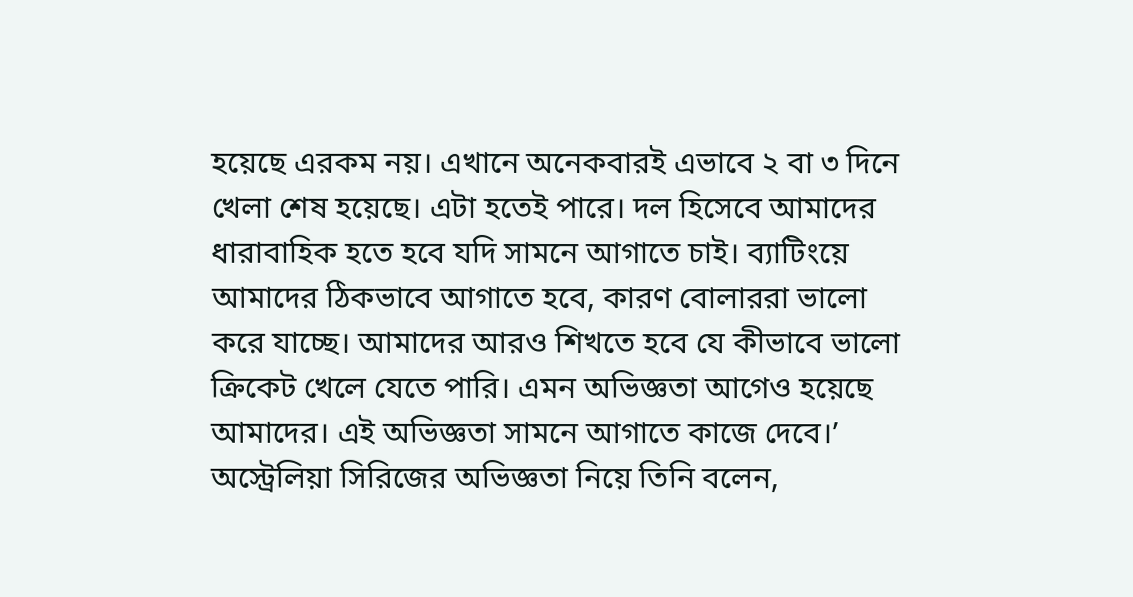হয়েছে এরকম নয়। এখানে অনেকবারই এভাবে ২ বা ৩ দিনে খেলা শেষ হয়েছে। এটা হতেই পারে। দল হিসেবে আমাদের ধারাবাহিক হতে হবে যদি সামনে আগাতে চাই। ব্যাটিংয়ে আমাদের ঠিকভাবে আগাতে হবে, কারণ বোলাররা ভালো করে যাচ্ছে। আমাদের আরও শিখতে হবে যে কীভাবে ভালো ক্রিকেট খেলে যেতে পারি। এমন অভিজ্ঞতা আগেও হয়েছে আমাদের। এই অভিজ্ঞতা সামনে আগাতে কাজে দেবে।’
অস্ট্রেলিয়া সিরিজের অভিজ্ঞতা নিয়ে তিনি বলেন,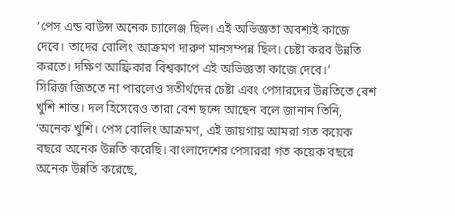‘পেস এন্ড বাউন্স অনেক চ্যালেঞ্জ ছিল। এই অভিজ্ঞতা অবশ্যই কাজে দেবে। তাদের বোলিং আক্রমণ দারুণ মানসম্পন্ন ছিল। চেষ্টা করব উন্নতি করতে। দক্ষিণ আফ্রিকার বিশ্বকাপে এই অভিজ্ঞতা কাজে দেবে।’
সিরিজ জিততে না পারলেও সতীর্থদের চেষ্টা এবং পেসারদের উন্নতিতে বেশ খুশি শান্ত। দল হিসেবেও তারা বেশ ছন্দে আছেন বলে জানান তিনি, ‘অনেক খুশি। পেস বোলিং আক্রমণ, এই জায়গায় আমরা গত কয়েক বছরে অনেক উন্নতি করেছি। বাংলাদেশের পেসাররা গত কয়েক বছরে অনেক উন্নতি করেছে,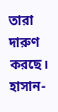তারা দারুণ করছে। হাসান-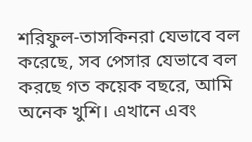শরিফুল-তাসকিনরা যেভাবে বল করেছে, সব পেসার যেভাবে বল করছে গত কয়েক বছরে, আমি অনেক খুশি। এখানে এবং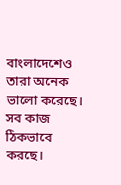বাংলাদেশেও তারা অনেক ভালো করেছে। সব কাজ ঠিকভাবে করছে।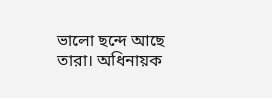ভালো ছন্দে আছে তারা। অধিনায়ক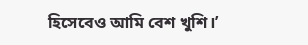হিসেবেও আমি বেশ খুশি।’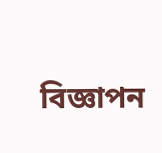বিজ্ঞাপন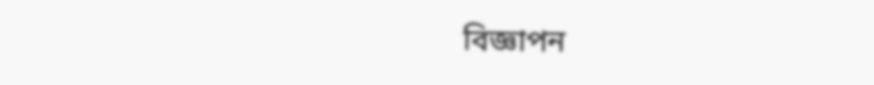বিজ্ঞাপন